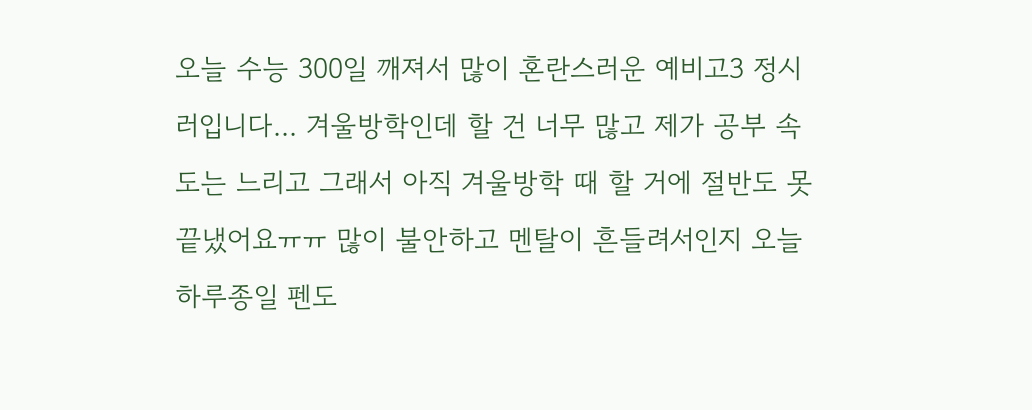오늘 수능 300일 깨져서 많이 혼란스러운 예비고3 정시러입니다... 겨울방학인데 할 건 너무 많고 제가 공부 속도는 느리고 그래서 아직 겨울방학 때 할 거에 절반도 못 끝냈어요ㅠㅠ 많이 불안하고 멘탈이 흔들려서인지 오늘 하루종일 펜도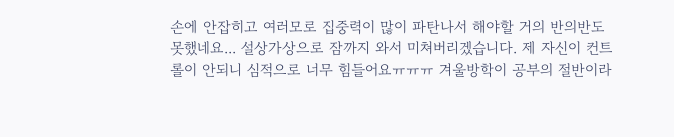손에 안잡히고 여러모로 집중력이 많이 파탄나서 해야할 거의 반의반도 못했네요... 설상가상으로 잠까지 와서 미쳐버리겠습니다. 제 자신이 컨트롤이 안되니 심적으로 너무 힘들어요ㅠㅠㅠ 겨울방학이 공부의 절반이라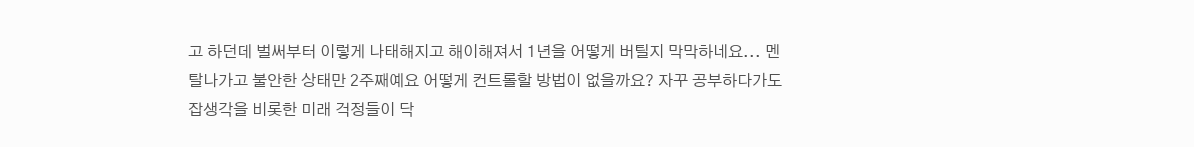고 하던데 벌써부터 이렇게 나태해지고 해이해져서 1년을 어떻게 버틸지 막막하네요... 멘탈나가고 불안한 상태만 2주째예요 어떻게 컨트롤할 방법이 없을까요? 자꾸 공부하다가도 잡생각을 비롯한 미래 걱정들이 닥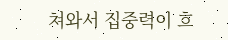쳐와서 집중력이 흐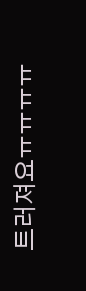트러져요ㅠㅠㅠㅠ